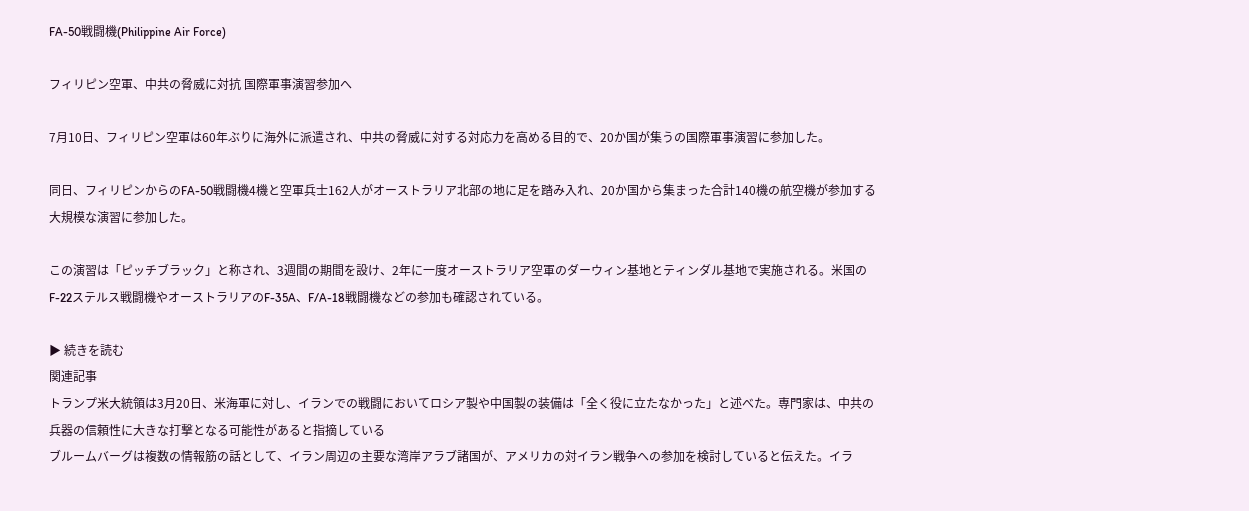FA-50戦闘機(Philippine Air Force)

フィリピン空軍、中共の脅威に対抗 国際軍事演習参加へ

7月10日、フィリピン空軍は60年ぶりに海外に派遣され、中共の脅威に対する対応力を高める目的で、20か国が集うの国際軍事演習に参加した。

同日、フィリピンからのFA-50戦闘機4機と空軍兵士162人がオーストラリア北部の地に足を踏み入れ、20か国から集まった合計140機の航空機が参加する大規模な演習に参加した。

この演習は「ピッチブラック」と称され、3週間の期間を設け、2年に一度オーストラリア空軍のダーウィン基地とティンダル基地で実施される。米国のF-22ステルス戦闘機やオーストラリアのF-35A、F/A-18戦闘機などの参加も確認されている。

▶ 続きを読む
関連記事
トランプ米大統領は3月20日、米海軍に対し、イランでの戦闘においてロシア製や中国製の装備は「全く役に立たなかった」と述べた。専門家は、中共の兵器の信頼性に大きな打撃となる可能性があると指摘している
ブルームバーグは複数の情報筋の話として、イラン周辺の主要な湾岸アラブ諸国が、アメリカの対イラン戦争への参加を検討していると伝えた。イラ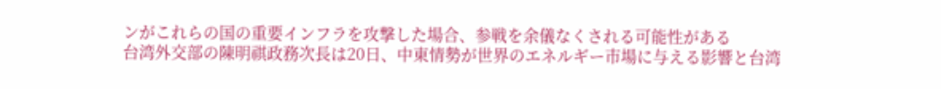ンがこれらの国の重要インフラを攻撃した場合、参戦を余儀なくされる可能性がある
台湾外交部の陳明祺政務次長は20日、中東情勢が世界のエネルギー市場に与える影響と台湾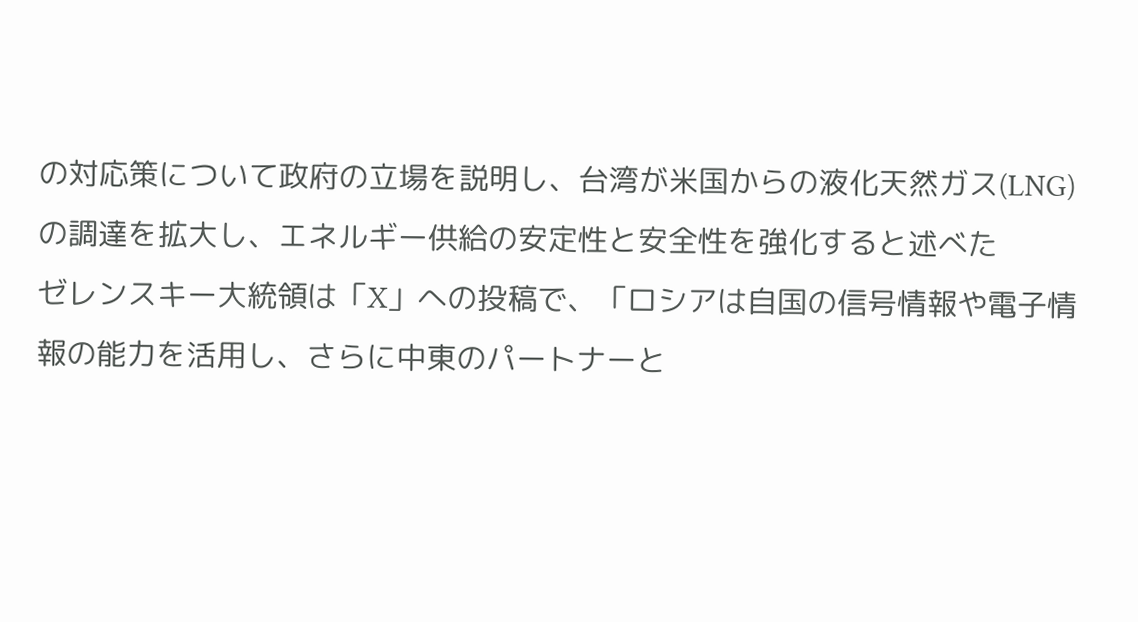の対応策について政府の立場を説明し、台湾が米国からの液化天然ガス(LNG)の調達を拡大し、エネルギー供給の安定性と安全性を強化すると述べた
ゼレンスキー大統領は「X」への投稿で、「ロシアは自国の信号情報や電子情報の能力を活用し、さらに中東のパートナーと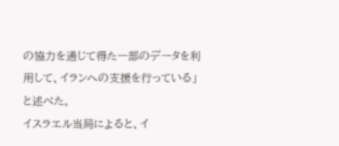の協力を通じて得た一部のデータを利用して、イランへの支援を行っている」と述べた。
イスラエル当局によると、イ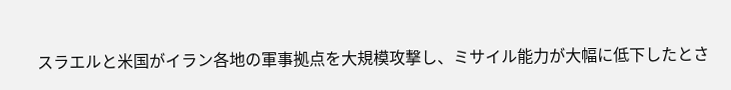スラエルと米国がイラン各地の軍事拠点を大規模攻撃し、ミサイル能力が大幅に低下したとさ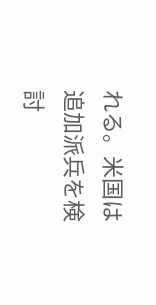れる。米国は追加派兵を検討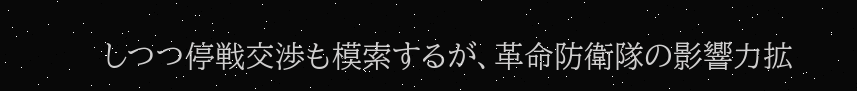しつつ停戦交渉も模索するが、革命防衛隊の影響力拡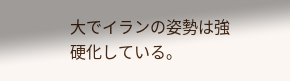大でイランの姿勢は強硬化している。